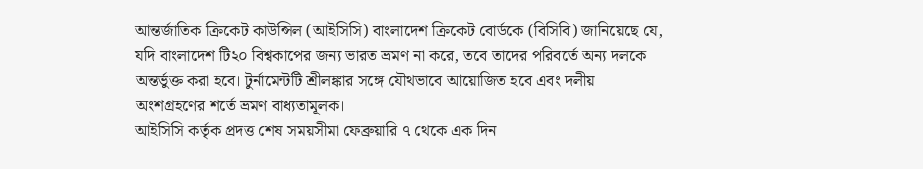আন্তর্জাতিক ক্রিকেট কাউন্সিল (আইসিসি) বাংলাদেশ ক্রিকেট বোর্ডকে (বিসিবি) জানিয়েছে যে, যদি বাংলাদেশ টি২০ বিশ্বকাপের জন্য ভারত ভ্রমণ না করে, তবে তাদের পরিবর্তে অন্য দলকে অন্তর্ভুক্ত করা হবে। টুর্নামেন্টটি শ্রীলঙ্কার সঙ্গে যৌথভাবে আয়োজিত হবে এবং দলীয় অংশগ্রহণের শর্তে ভ্রমণ বাধ্যতামূলক।
আইসিসি কর্তৃক প্রদত্ত শেষ সময়সীমা ফেব্রুয়ারি ৭ থেকে এক দিন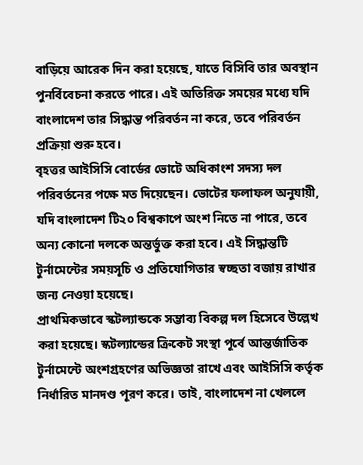বাড়িয়ে আরেক দিন করা হয়েছে, যাতে বিসিবি তার অবস্থান পুনর্বিবেচনা করতে পারে। এই অতিরিক্ত সময়ের মধ্যে যদি বাংলাদেশ তার সিদ্ধান্ত পরিবর্তন না করে, তবে পরিবর্তন প্রক্রিয়া শুরু হবে।
বৃহত্তর আইসিসি বোর্ডের ভোটে অধিকাংশ সদস্য দল পরিবর্তনের পক্ষে মত দিয়েছেন। ভোটের ফলাফল অনুযায়ী, যদি বাংলাদেশ টি২০ বিশ্বকাপে অংশ নিতে না পারে, তবে অন্য কোনো দলকে অন্তর্ভুক্ত করা হবে। এই সিদ্ধান্তটি টুর্নামেন্টের সময়সূচি ও প্রতিযোগিতার স্বচ্ছতা বজায় রাখার জন্য নেওয়া হয়েছে।
প্রাথমিকভাবে স্কটল্যান্ডকে সম্ভাব্য বিকল্প দল হিসেবে উল্লেখ করা হয়েছে। স্কটল্যান্ডের ক্রিকেট সংস্থা পূর্বে আন্তর্জাতিক টুর্নামেন্টে অংশগ্রহণের অভিজ্ঞতা রাখে এবং আইসিসি কর্তৃক নির্ধারিত মানদণ্ড পূরণ করে। তাই, বাংলাদেশ না খেললে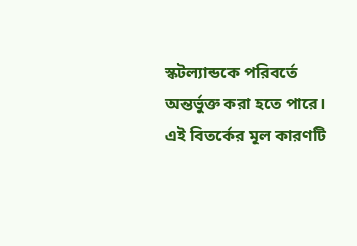স্কটল্যান্ডকে পরিবর্তে অন্তর্ভুক্ত করা হতে পারে।
এই বিতর্কের মূল কারণটি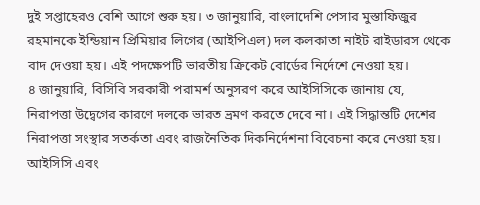দুই সপ্তাহেরও বেশি আগে শুরু হয়। ৩ জানুয়ারি, বাংলাদেশি পেসার মুস্তাফিজুর রহমানকে ইন্ডিয়ান প্রিমিয়ার লিগের (আইপিএল) দল কলকাতা নাইট রাইডারস থেকে বাদ দেওয়া হয়। এই পদক্ষেপটি ভারতীয় ক্রিকেট বোর্ডের নির্দেশে নেওয়া হয়।
৪ জানুয়ারি, বিসিবি সরকারী পরামর্শ অনুসরণ করে আইসিসিকে জানায় যে, নিরাপত্তা উদ্বেগের কারণে দলকে ভারত ভ্রমণ করতে দেবে না। এই সিদ্ধান্তটি দেশের নিরাপত্তা সংস্থার সতর্কতা এবং রাজনৈতিক দিকনির্দেশনা বিবেচনা করে নেওয়া হয়।
আইসিসি এবং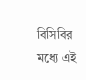বিসিবির মধ্যে এই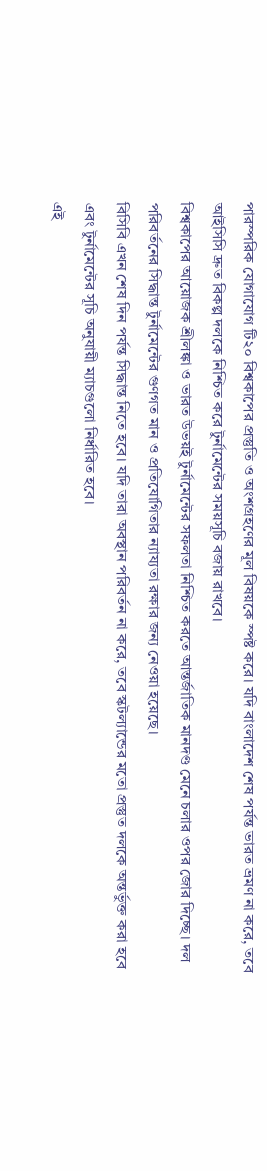পারস্পরিক যোগাযোগ টি২০ বিশ্বকাপের প্রস্তুতি ও অংশগ্রহণের মূল বিষয়কে স্পষ্ট করে। যদি বাংলাদেশ শেষ পর্যন্ত ভারত ভ্রমণ না করে, তবে আইসিসি দ্রুত বিকল্প দলকে নিশ্চিত করে টুর্নামেন্টের সময়সূচি বজায় রাখবে।
বিশ্বকাপের আয়োজক শ্রীলঙ্কা ও ভারত উভয়ই টুর্নামেন্টের সফলতা নিশ্চিত করতে আন্তর্জাতিক মানদণ্ড মেনে চলার ওপর জোর দিচ্ছে। দল পরিবর্তনের সিদ্ধান্ত টুর্নামেন্টের গুণগত মান ও প্রতিযোগিতার ন্যায্যতা রক্ষার জন্য নেওয়া হয়েছে।
বিসিবি এখন শেষ দিন পর্যন্ত সিদ্ধান্ত নিতে হবে। যদি তারা অবস্থান পরিবর্তন না করে, তবে স্কটল্যান্ডের মতো প্রস্তুত দলকে অন্তর্ভুক্ত করা হবে এবং টুর্নামেন্টের সূচি অনুযায়ী ম্যাচগুলো নির্ধারিত হবে।
এই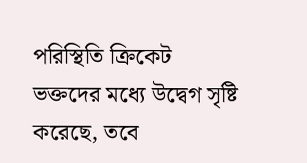পরিস্থিতি ক্রিকেট ভক্তদের মধ্যে উদ্বেগ সৃষ্টি করেছে, তবে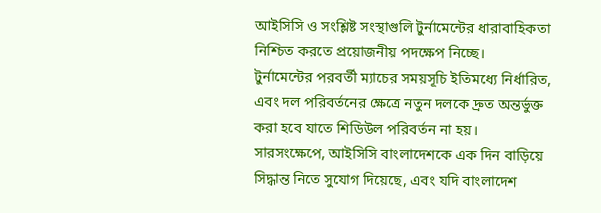আইসিসি ও সংশ্লিষ্ট সংস্থাগুলি টুর্নামেন্টের ধারাবাহিকতা নিশ্চিত করতে প্রয়োজনীয় পদক্ষেপ নিচ্ছে।
টুর্নামেন্টের পরবর্তী ম্যাচের সময়সূচি ইতিমধ্যে নির্ধারিত, এবং দল পরিবর্তনের ক্ষেত্রে নতুন দলকে দ্রুত অন্তর্ভুক্ত করা হবে যাতে শিডিউল পরিবর্তন না হয়।
সারসংক্ষেপে, আইসিসি বাংলাদেশকে এক দিন বাড়িয়ে সিদ্ধান্ত নিতে সুযোগ দিয়েছে, এবং যদি বাংলাদেশ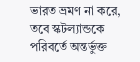ভারত ভ্রমণ না করে, তবে স্কটল্যান্ডকে পরিবর্তে অন্তর্ভুক্ত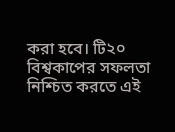করা হবে। টি২০ বিশ্বকাপের সফলতা নিশ্চিত করতে এই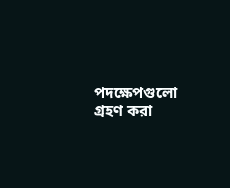পদক্ষেপগুলো গ্রহণ করা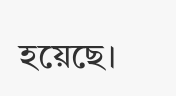হয়েছে।